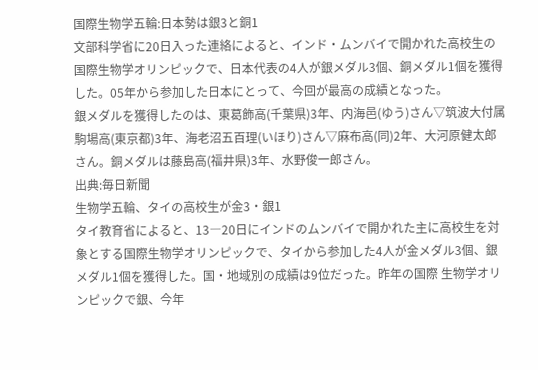国際生物学五輪:日本勢は銀3と銅1
文部科学省に20日入った連絡によると、インド・ムンバイで開かれた高校生の国際生物学オリンピックで、日本代表の4人が銀メダル3個、銅メダル1個を獲得した。05年から参加した日本にとって、今回が最高の成績となった。
銀メダルを獲得したのは、東葛飾高(千葉県)3年、内海邑(ゆう)さん▽筑波大付属駒場高(東京都)3年、海老沼五百理(いほり)さん▽麻布高(同)2年、大河原健太郎さん。銅メダルは藤島高(福井県)3年、水野俊一郎さん。
出典:毎日新聞
生物学五輪、タイの高校生が金3・銀1
タイ教育省によると、13―20日にインドのムンバイで開かれた主に高校生を対象とする国際生物学オリンピックで、タイから参加した4人が金メダル3個、銀メダル1個を獲得した。国・地域別の成績は9位だった。昨年の国際 生物学オリンピックで銀、今年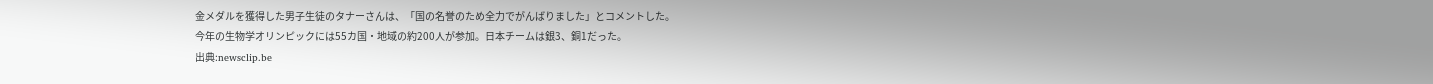金メダルを獲得した男子生徒のタナーさんは、「国の名誉のため全力でがんばりました」とコメントした。
今年の生物学オリンピックには55カ国・地域の約200人が参加。日本チームは銀3、銅1だった。
出典:newsclip.be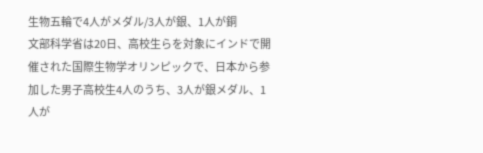生物五輪で4人がメダル/3人が銀、1人が銅
文部科学省は20日、高校生らを対象にインドで開催された国際生物学オリンピックで、日本から参加した男子高校生4人のうち、3人が銀メダル、1人が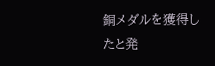銅メダルを獲得したと発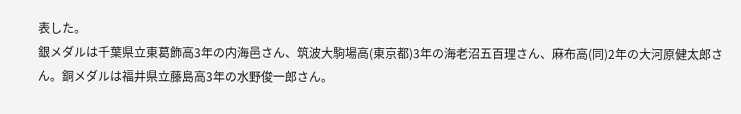表した。
銀メダルは千葉県立東葛飾高3年の内海邑さん、筑波大駒場高(東京都)3年の海老沼五百理さん、麻布高(同)2年の大河原健太郎さん。銅メダルは福井県立藤島高3年の水野俊一郎さん。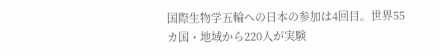国際生物学五輪への日本の参加は4回目。世界55カ国・地域から220人が実験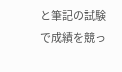と筆記の試験で成績を競っ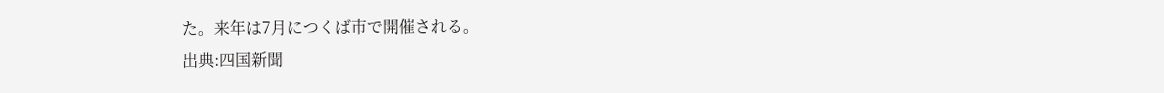た。来年は7月につくば市で開催される。
出典:四国新聞